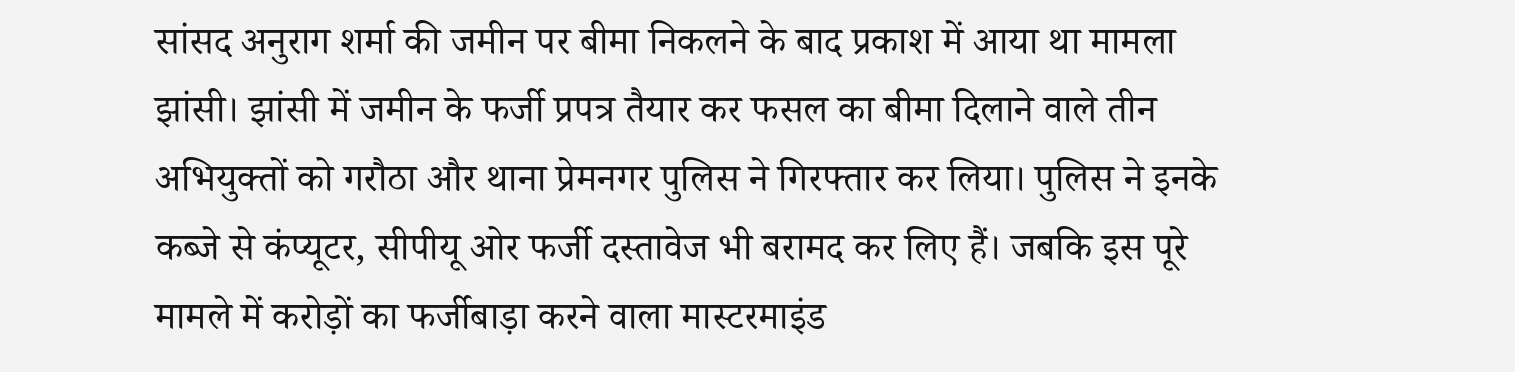सांसद अनुराग शर्मा की जमीन पर बीमा निकलने के बाद प्रकाश में आया था मामला
झांसी। झांसी में जमीन के फर्जी प्रपत्र तैयार कर फसल का बीमा दिलाने वाले तीन अभियुक्तों को गरौठा और थाना प्रेमनगर पुलिस ने गिरफ्तार कर लिया। पुलिस ने इनके कब्जे से कंप्यूटर, सीपीयू ओर फर्जी दस्तावेज भी बरामद कर लिए हैं। जबकि इस पूरे मामले में करोड़ों का फर्जीबाड़ा करने वाला मास्टरमाइंड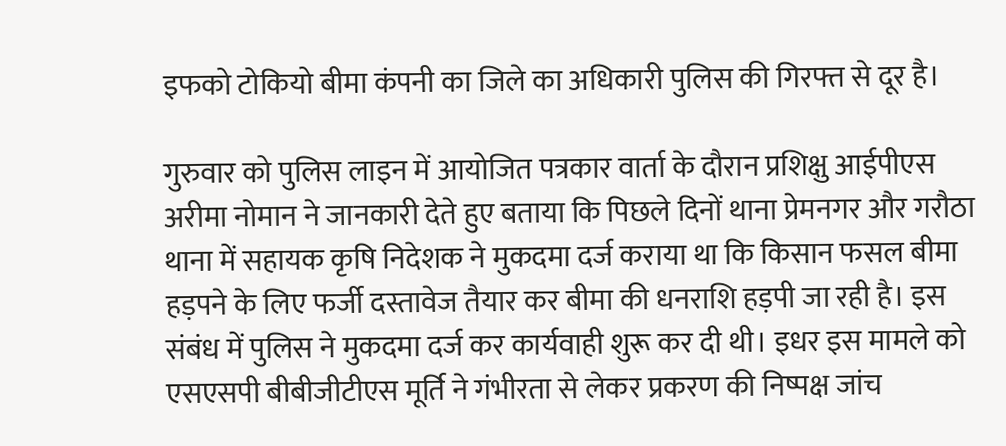इफको टोकियो बीमा कंपनी का जिले का अधिकारी पुलिस की गिरफ्त से दूर है।

गुरुवार को पुलिस लाइन में आयोजित पत्रकार वार्ता के दौरान प्रशिक्षु आईपीएस अरीमा नोमान ने जानकारी देते हुए बताया कि पिछले दिनों थाना प्रेमनगर और गरौठा थाना में सहायक कृषि निदेशक ने मुकदमा दर्ज कराया था कि किसान फसल बीमा हड़पने के लिए फर्जी दस्तावेज तैयार कर बीमा की धनराशि हड़पी जा रही है। इस संबंध में पुलिस ने मुकदमा दर्ज कर कार्यवाही शुरू कर दी थी। इधर इस मामले को एसएसपी बीबीजीटीएस मूर्ति ने गंभीरता से लेकर प्रकरण की निष्पक्ष जांच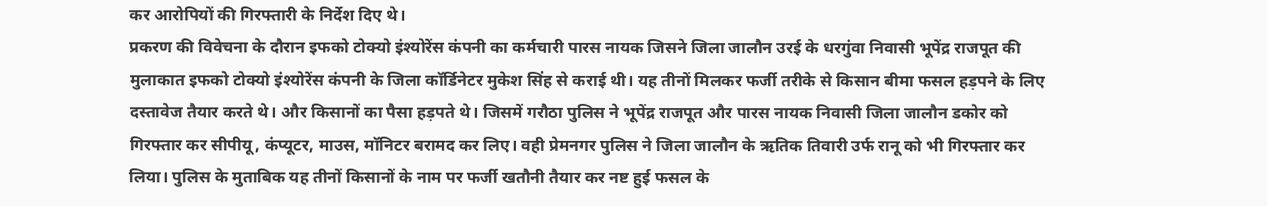कर आरोपियों की गिरफ्तारी के निर्देश दिए थे।
प्रकरण की विवेचना के दौरान इफको टोक्यो इंश्योरेंस कंपनी का कर्मचारी पारस नायक जिसने जिला जालौन उरई के धरगुंवा निवासी भूपेंद्र राजपूत की मुलाकात इफको टोक्यो इंश्योरेंस कंपनी के जिला कॉर्डिनेटर मुकेश सिंह से कराई थी। यह तीनों मिलकर फर्जी तरीके से किसान बीमा फसल हड़पने के लिए दस्तावेज तैयार करते थे। और किसानों का पैसा हड़पते थे। जिसमें गरौठा पुलिस ने भूपेंद्र राजपूत और पारस नायक निवासी जिला जालौन डकोर को गिरफ्तार कर सीपीयू, कंप्यूटर, माउस, मॉनिटर बरामद कर लिए। वही प्रेमनगर पुलिस ने जिला जालौन के ऋतिक तिवारी उर्फ रानू को भी गिरफ्तार कर लिया। पुलिस के मुताबिक यह तीनों किसानों के नाम पर फर्जी खतौनी तैयार कर नष्ट हुई फसल के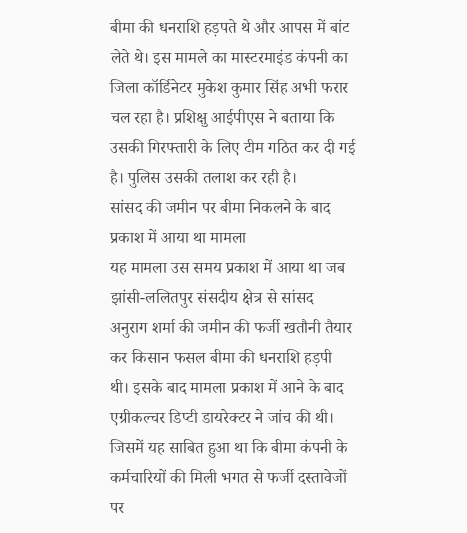बीमा की धनराशि हड़पते थे और आपस में बांट लेते थे। इस मामले का मास्टरमाइंड कंपनी का जिला कॉर्डिनेटर मुकेश कुमार सिंह अभी फरार चल रहा है। प्रशिक्षु आईपीएस ने बताया कि उसकी गिरफ्तारी के लिए टीम गठित कर दी गई है। पुलिस उसकी तलाश कर रही है।
सांसद की जमीन पर बीमा निकलने के बाद प्रकाश में आया था मामला
यह मामला उस समय प्रकाश में आया था जब झांसी-ललितपुर संसदीय क्षेत्र से सांसद अनुराग शर्मा की जमीन की फर्जी खतौनी तैयार कर किसान फसल बीमा की धनराशि हड़पी थी। इसके बाद मामला प्रकाश में आने के बाद एग्रीकल्चर डिप्टी डायरेक्टर ने जांच की थी। जिसमें यह साबित हुआ था कि बीमा कंपनी के कर्मचारियों की मिली भगत से फर्जी दस्तावेजों पर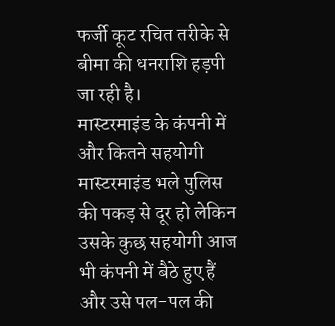फर्जी कूट रचित तरीके से बीमा की धनराशि हड़पी जा रही है।
मास्टरमाइंड के कंपनी में और कितने सहयोगी
मास्टरमाइंड भले पुलिस की पकड़ से दूर हो लेकिन उसके कुछ सहयोगी आज भी कंपनी में बैठे हुए हैं और उसे पल-पल की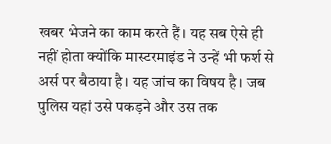खबर भेजने का काम करते हैं। यह सब ऐसे ही नहीं होता क्योंकि मास्टरमाइंड ने उन्हें भी फर्श से अर्स पर बैठाया है। यह जांच का विषय है। जब पुलिस यहां उसे पकड़ने और उस तक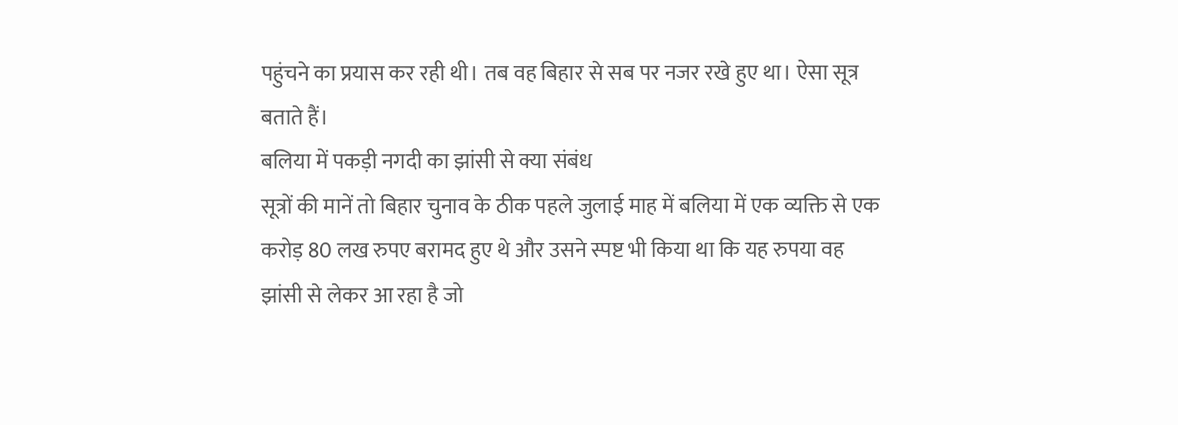पहुंचने का प्रयास कर रही थी। तब वह बिहार से सब पर नजर रखे हुए था। ऐसा सूत्र बताते हैं।
बलिया में पकड़ी नगदी का झांसी से क्या संबंध
सूत्रों की मानें तो बिहार चुनाव के ठीक पहले जुलाई माह में बलिया में एक व्यक्ति से एक करोड़ 80 लख रुपए बरामद हुए थे और उसने स्पष्ट भी किया था कि यह रुपया वह झांसी से लेकर आ रहा है जो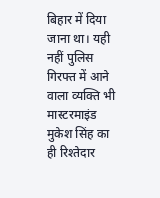बिहार में दिया जाना था। यही नहीं पुलिस गिरफ्त में आने वाला व्यक्ति भी मास्टरमाइंड मुकेश सिंह का ही रिश्तेदार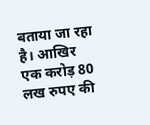बताया जा रहा है। आखिर एक करोड़ 80 लख रुपए की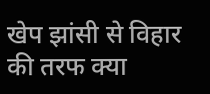खेप झांसी से विहार की तरफ क्या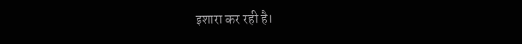इशारा कर रही है।